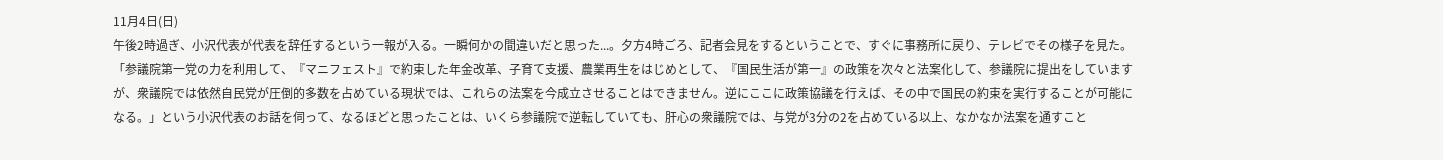11月4日(日)
午後2時過ぎ、小沢代表が代表を辞任するという一報が入る。一瞬何かの間違いだと思った...。夕方4時ごろ、記者会見をするということで、すぐに事務所に戻り、テレビでその様子を見た。「参議院第一党の力を利用して、『マニフェスト』で約束した年金改革、子育て支援、農業再生をはじめとして、『国民生活が第一』の政策を次々と法案化して、参議院に提出をしていますが、衆議院では依然自民党が圧倒的多数を占めている現状では、これらの法案を今成立させることはできません。逆にここに政策協議を行えば、その中で国民の約束を実行することが可能になる。」という小沢代表のお話を伺って、なるほどと思ったことは、いくら参議院で逆転していても、肝心の衆議院では、与党が3分の2を占めている以上、なかなか法案を通すこと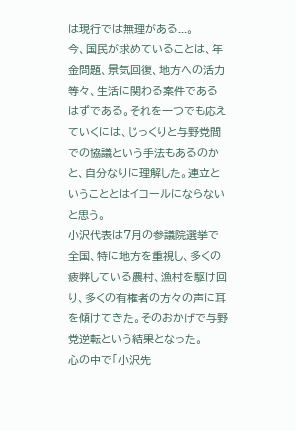は現行では無理がある...。
今、国民が求めていることは、年金問題、景気回復、地方への活力等々、生活に関わる案件であるはずである。それを一つでも応えていくには、じっくりと与野党間での協議という手法もあるのかと、自分なりに理解した。連立ということとはイコールにならないと思う。
小沢代表は7月の参議院選挙で全国、特に地方を重視し、多くの疲弊している農村、漁村を駆け回り、多くの有権者の方々の声に耳を傾けてきた。そのおかげで与野党逆転という結果となった。
心の中で「小沢先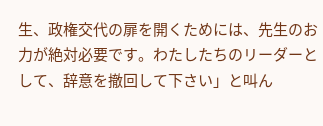生、政権交代の扉を開くためには、先生のお力が絶対必要です。わたしたちのリーダーとして、辞意を撤回して下さい」と叫ん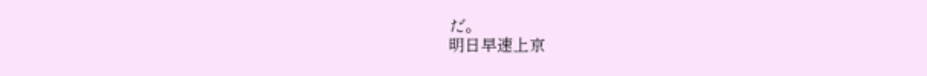だ。
明日早速上京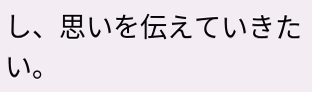し、思いを伝えていきたい。